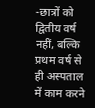-छात्रों को द्वितीय वर्ष नहीं, बल्कि प्रथम वर्ष से ही अस्पताल में काम करने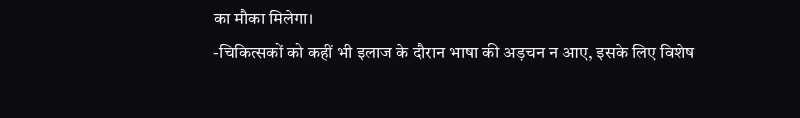का मौका मिलेगा।
-चिकित्सकों को कहीं भी इलाज के दौरान भाषा की अड़चन न आए, इसके लिए विशेष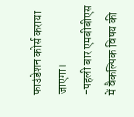फाउंडेशन कोर्स कराया जाएगा।
-पहली बार एमबीबीएस में वैकल्पिक विषय की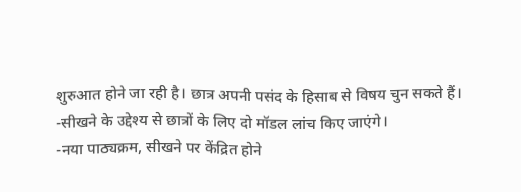शुरुआत होने जा रही है। छात्र अपनी पसंद के हिसाब से विषय चुन सकते हैं।
-सीखने के उद्देश्य से छात्रों के लिए दो मॉडल लांच किए जाएंगे।
-नया पाठ्यक्रम, सीखने पर केंद्रित होने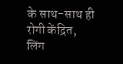के साथ-साथ ही रोगी केंद्रित, लिंग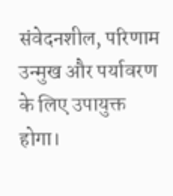संवेदनशील, परिणाम उन्मुख और पर्यावरण के लिए उपायुक्त होगा।